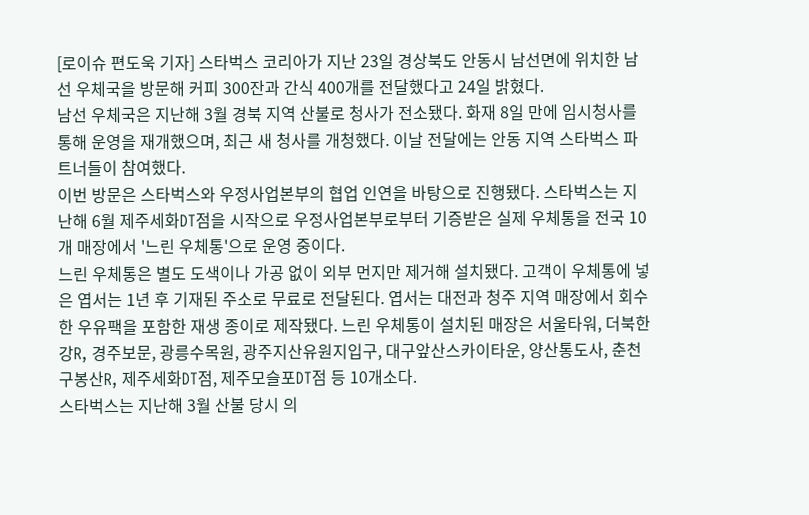[로이슈 편도욱 기자] 스타벅스 코리아가 지난 23일 경상북도 안동시 남선면에 위치한 남선 우체국을 방문해 커피 300잔과 간식 400개를 전달했다고 24일 밝혔다.
남선 우체국은 지난해 3월 경북 지역 산불로 청사가 전소됐다. 화재 8일 만에 임시청사를 통해 운영을 재개했으며, 최근 새 청사를 개청했다. 이날 전달에는 안동 지역 스타벅스 파트너들이 참여했다.
이번 방문은 스타벅스와 우정사업본부의 협업 인연을 바탕으로 진행됐다. 스타벅스는 지난해 6월 제주세화DT점을 시작으로 우정사업본부로부터 기증받은 실제 우체통을 전국 10개 매장에서 '느린 우체통'으로 운영 중이다.
느린 우체통은 별도 도색이나 가공 없이 외부 먼지만 제거해 설치됐다. 고객이 우체통에 넣은 엽서는 1년 후 기재된 주소로 무료로 전달된다. 엽서는 대전과 청주 지역 매장에서 회수한 우유팩을 포함한 재생 종이로 제작됐다. 느린 우체통이 설치된 매장은 서울타워, 더북한강R, 경주보문, 광릉수목원, 광주지산유원지입구, 대구앞산스카이타운, 양산통도사, 춘천구봉산R, 제주세화DT점, 제주모슬포DT점 등 10개소다.
스타벅스는 지난해 3월 산불 당시 의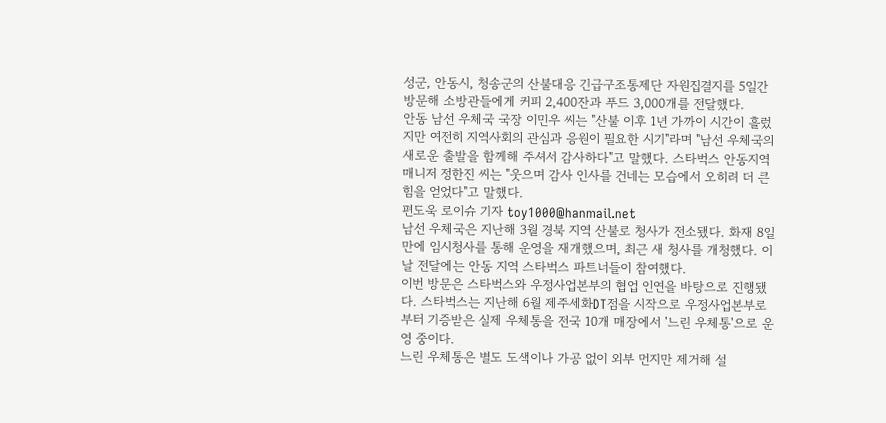성군, 안동시, 청송군의 산불대응 긴급구조통제단 자원집결지를 5일간 방문해 소방관들에게 커피 2,400잔과 푸드 3,000개를 전달했다.
안동 남선 우체국 국장 이민우 씨는 "산불 이후 1년 가까이 시간이 흘렀지만 여전히 지역사회의 관심과 응원이 필요한 시기"라며 "남선 우체국의 새로운 출발을 함께해 주셔서 감사하다"고 말했다. 스타벅스 안동지역 매니저 정한진 씨는 "웃으며 감사 인사를 건네는 모습에서 오히려 더 큰 힘을 얻었다"고 말했다.
편도욱 로이슈 기자 toy1000@hanmail.net
남선 우체국은 지난해 3월 경북 지역 산불로 청사가 전소됐다. 화재 8일 만에 임시청사를 통해 운영을 재개했으며, 최근 새 청사를 개청했다. 이날 전달에는 안동 지역 스타벅스 파트너들이 참여했다.
이번 방문은 스타벅스와 우정사업본부의 협업 인연을 바탕으로 진행됐다. 스타벅스는 지난해 6월 제주세화DT점을 시작으로 우정사업본부로부터 기증받은 실제 우체통을 전국 10개 매장에서 '느린 우체통'으로 운영 중이다.
느린 우체통은 별도 도색이나 가공 없이 외부 먼지만 제거해 설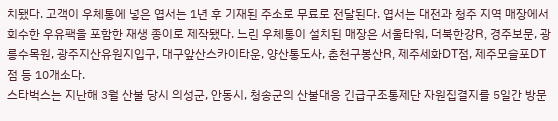치됐다. 고객이 우체통에 넣은 엽서는 1년 후 기재된 주소로 무료로 전달된다. 엽서는 대전과 청주 지역 매장에서 회수한 우유팩을 포함한 재생 종이로 제작됐다. 느린 우체통이 설치된 매장은 서울타워, 더북한강R, 경주보문, 광릉수목원, 광주지산유원지입구, 대구앞산스카이타운, 양산통도사, 춘천구봉산R, 제주세화DT점, 제주모슬포DT점 등 10개소다.
스타벅스는 지난해 3월 산불 당시 의성군, 안동시, 청송군의 산불대응 긴급구조통제단 자원집결지를 5일간 방문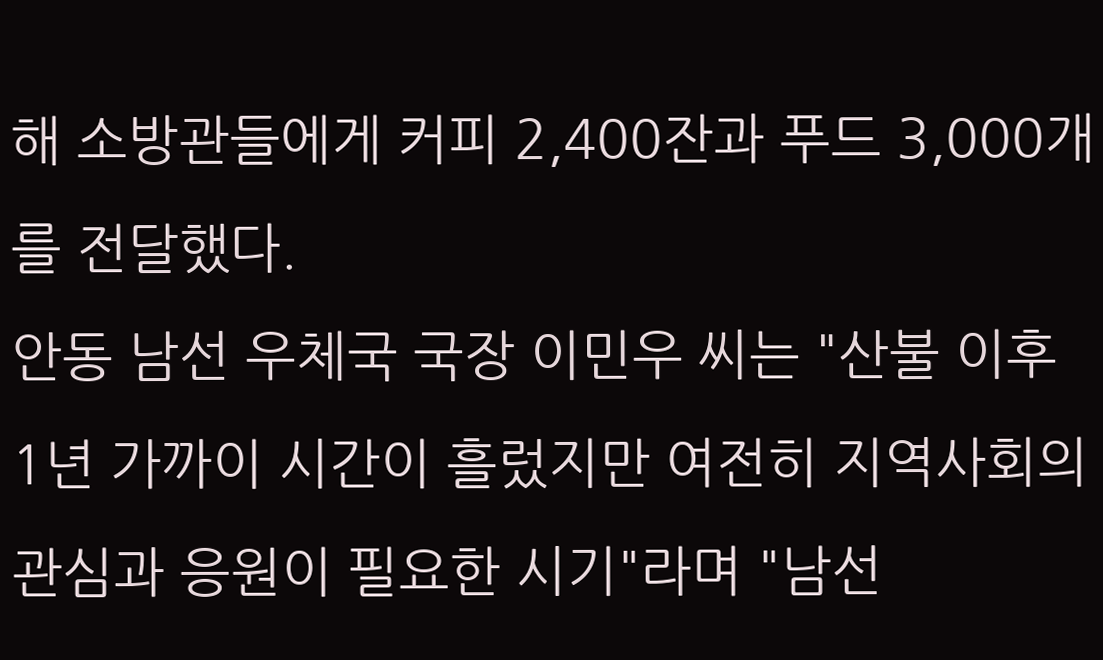해 소방관들에게 커피 2,400잔과 푸드 3,000개를 전달했다.
안동 남선 우체국 국장 이민우 씨는 "산불 이후 1년 가까이 시간이 흘렀지만 여전히 지역사회의 관심과 응원이 필요한 시기"라며 "남선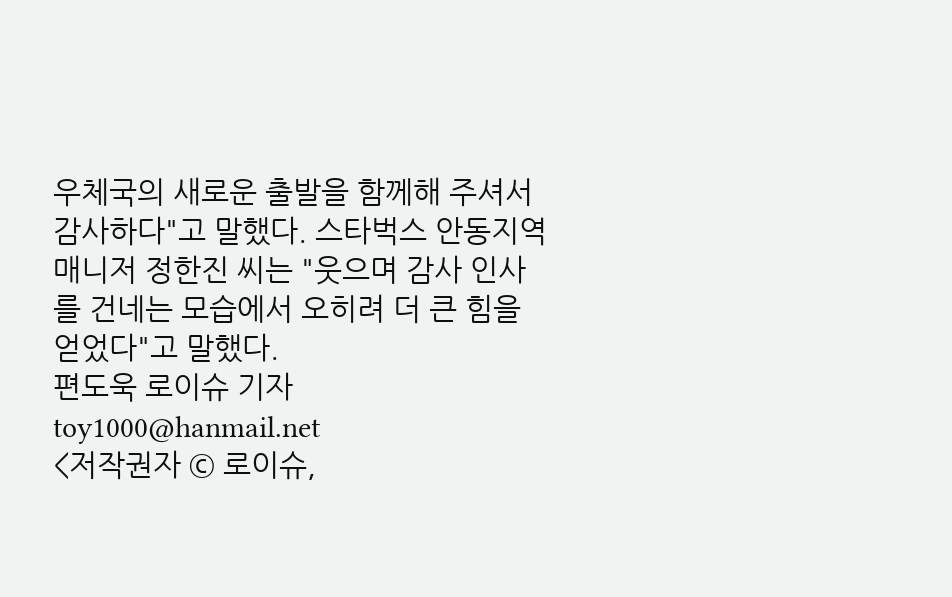우체국의 새로운 출발을 함께해 주셔서 감사하다"고 말했다. 스타벅스 안동지역 매니저 정한진 씨는 "웃으며 감사 인사를 건네는 모습에서 오히려 더 큰 힘을 얻었다"고 말했다.
편도욱 로이슈 기자 toy1000@hanmail.net
<저작권자 © 로이슈,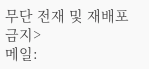무단 전재 및 재배포 금지>
메일: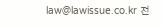law@lawissue.co.kr 전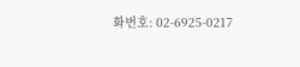화번호: 02-6925-0217